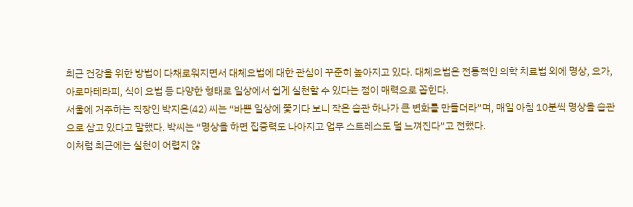최근 건강을 위한 방법이 다채로워지면서 대체요법에 대한 관심이 꾸준히 높아지고 있다. 대체요법은 전통적인 의학 치료법 외에 명상, 요가, 아로마테라피, 식이 요법 등 다양한 형태로 일상에서 쉽게 실천할 수 있다는 점이 매력으로 꼽힌다.
서울에 거주하는 직장인 박지은(42) 씨는 “바쁜 일상에 쫓기다 보니 작은 습관 하나가 큰 변화를 만들더라”며, 매일 아침 10분씩 명상을 습관으로 삼고 있다고 말했다. 박씨는 “명상을 하면 집중력도 나아지고 업무 스트레스도 덜 느껴진다”고 전했다.
이처럼 최근에는 실천이 어렵지 않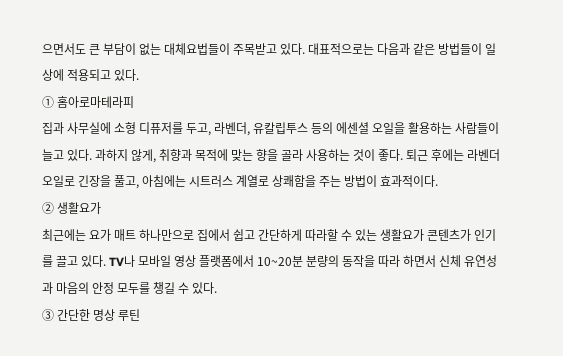으면서도 큰 부담이 없는 대체요법들이 주목받고 있다. 대표적으로는 다음과 같은 방법들이 일상에 적용되고 있다.
① 홈아로마테라피
집과 사무실에 소형 디퓨저를 두고, 라벤더, 유칼립투스 등의 에센셜 오일을 활용하는 사람들이 늘고 있다. 과하지 않게, 취향과 목적에 맞는 향을 골라 사용하는 것이 좋다. 퇴근 후에는 라벤더 오일로 긴장을 풀고, 아침에는 시트러스 계열로 상쾌함을 주는 방법이 효과적이다.
② 생활요가
최근에는 요가 매트 하나만으로 집에서 쉽고 간단하게 따라할 수 있는 생활요가 콘텐츠가 인기를 끌고 있다. TV나 모바일 영상 플랫폼에서 10~20분 분량의 동작을 따라 하면서 신체 유연성과 마음의 안정 모두를 챙길 수 있다.
③ 간단한 명상 루틴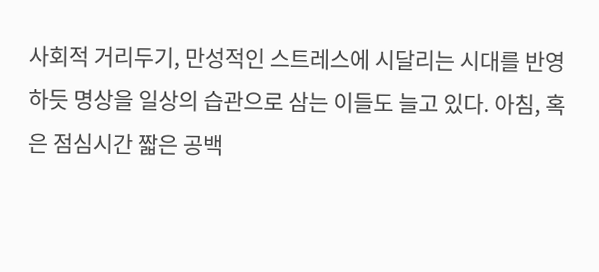사회적 거리두기, 만성적인 스트레스에 시달리는 시대를 반영하듯 명상을 일상의 습관으로 삼는 이들도 늘고 있다. 아침, 혹은 점심시간 짧은 공백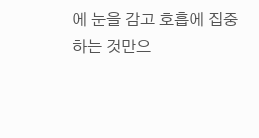에 눈을 감고 호흡에 집중하는 것만으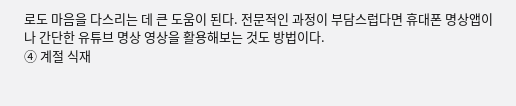로도 마음을 다스리는 데 큰 도움이 된다. 전문적인 과정이 부담스럽다면 휴대폰 명상앱이나 간단한 유튜브 명상 영상을 활용해보는 것도 방법이다.
④ 계절 식재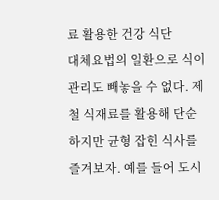료 활용한 건강 식단
대체요법의 일환으로 식이 관리도 빼놓을 수 없다. 제철 식재료를 활용해 단순하지만 균형 잡힌 식사를 즐겨보자. 예를 들어 도시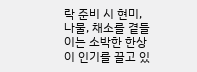락 준비 시 현미, 나물, 채소를 곁들이는 소박한 한상이 인기를 끌고 있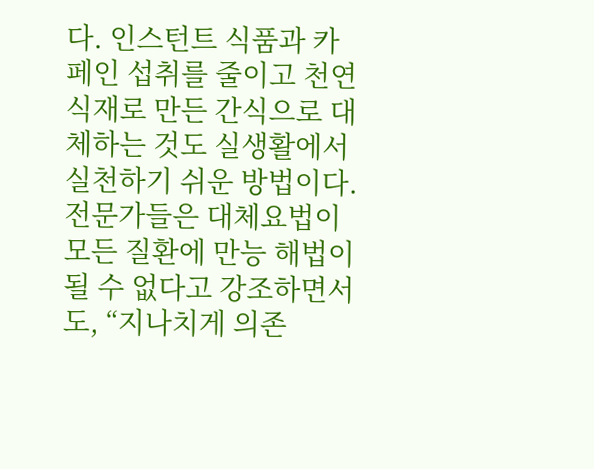다. 인스턴트 식품과 카페인 섭취를 줄이고 천연 식재로 만든 간식으로 대체하는 것도 실생활에서 실천하기 쉬운 방법이다.
전문가들은 대체요법이 모든 질환에 만능 해법이 될 수 없다고 강조하면서도, “지나치게 의존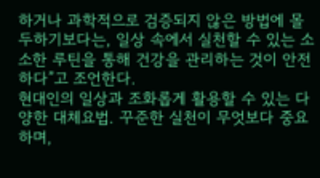하거나 과학적으로 검증되지 않은 방법에 몰두하기보다는, 일상 속에서 실천할 수 있는 소소한 루틴을 통해 건강을 관리하는 것이 안전하다”고 조언한다.
현대인의 일상과 조화롭게 활용할 수 있는 다양한 대체요법. 꾸준한 실천이 무엇보다 중요하며,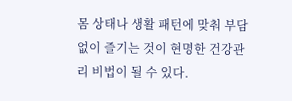몸 상태나 생활 패턴에 맞춰 부담 없이 즐기는 것이 현명한 건강관리 비법이 될 수 있다.